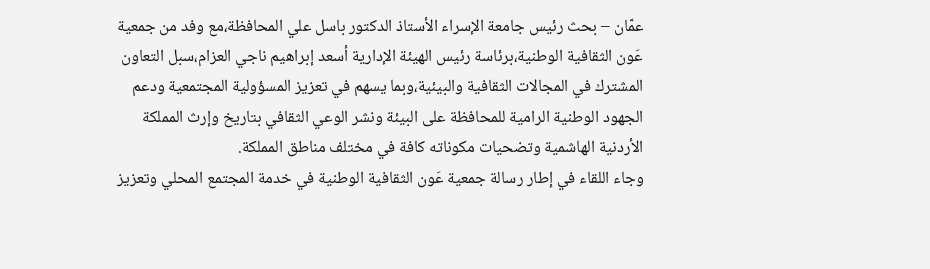عمّان – بحث رئيس جامعة الإسراء الأستاذ الدكتور باسل علي المحافظة،مع وفد من جمعية عَون الثقافية الوطنية،برئاسة رئيس الهيئة الإدارية أسعد إبراهيم ناجي العزام،سبل التعاون المشترك في المجالات الثقافية والبيئية،وبما يسهم في تعزيز المسؤولية المجتمعية ودعم الجهود الوطنية الرامية للمحافظة على البيئة ونشر الوعي الثقافي بتاريخ وإرث المملكة الأردنية الهاشمية وتضحيات مكوناته كافة في مختلف مناطق المملكة.
وجاء اللقاء في إطار رسالة جمعية عَون الثقافية الوطنية في خدمة المجتمع المحلي وتعزيز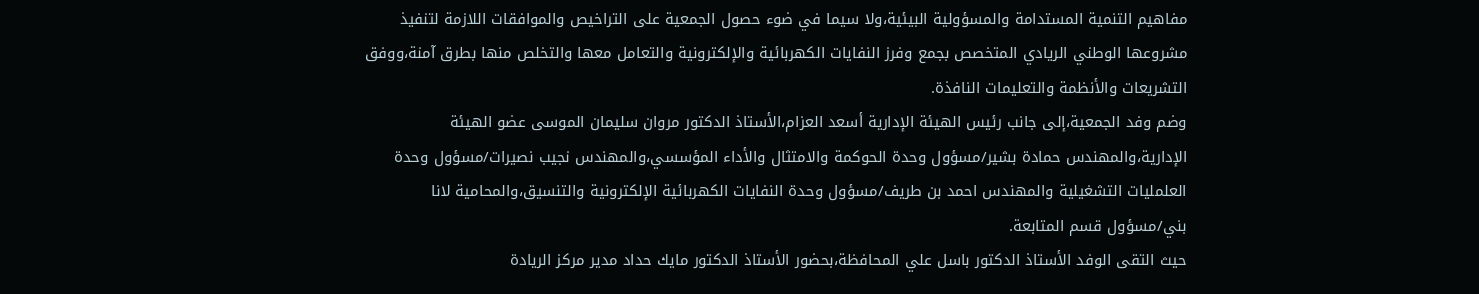مفاهيم التنمية المستدامة والمسؤولية البيئية،ولا سيما في ضوء حصول الجمعية على التراخيص والموافقات اللازمة لتنفيذ مشروعها الوطني الريادي المتخصص بجمع وفرز النفايات الكهربائية والإلكترونية والتعامل معها والتخلص منها بطرق آمنة،ووفق التشريعات والأنظمة والتعليمات النافذة.
وضم وفد الجمعية،إلى جانب رئيس الهيئة الإدارية أسعد العزام،الأستاذ الدكتور مروان سليمان الموسى عضو الهيئة الإدارية،والمهندس حمادة بشير/مسؤول وحدة الحوكمة والامتثال والأداء المؤسسي،والمهندس نجيب نصيرات/مسؤول وحدة العلمليات التشغيلية والمهندس احمد بن طريف/مسؤول وحدة النفايات الكهربائية الإلكترونية والتنسيق،والمحامية لانا بني/مسؤول قسم المتابعة.
حيث التقى الوفد الأستاذ الدكتور باسل علي المحافظة،بحضور الأستاذ الدكتور مايك حداد مدير مركز الريادة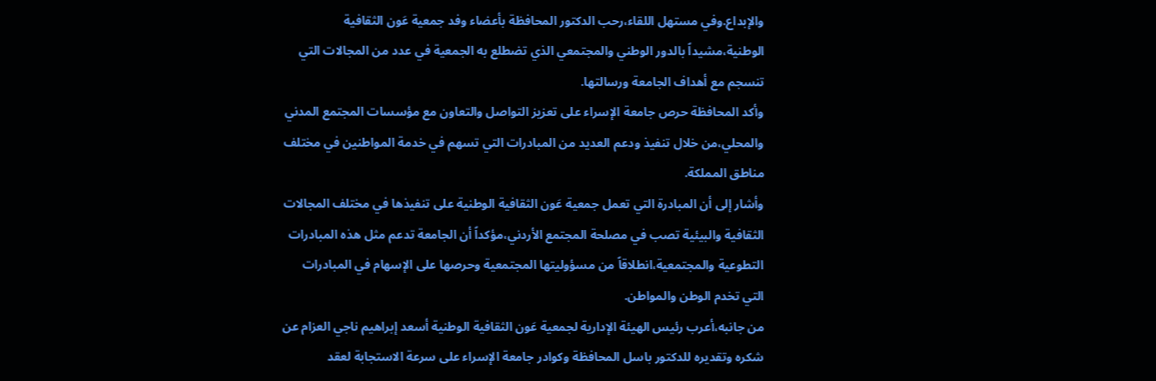والإبداع.وفي مستهل اللقاء،رحب الدكتور المحافظة بأعضاء وفد جمعية عَون الثقافية الوطنية،مشيداً بالدور الوطني والمجتمعي الذي تضطلع به الجمعية في عدد من المجالات التي تنسجم مع أهداف الجامعة ورسالتها.
وأكد المحافظة حرص جامعة الإسراء على تعزيز التواصل والتعاون مع مؤسسات المجتمع المدني والمحلي،من خلال تنفيذ ودعم العديد من المبادرات التي تسهم في خدمة المواطنين في مختلف مناطق المملكة.
وأشار إلى أن المبادرة التي تعمل جمعية عَون الثقافية الوطنية على تنفيذها في مختلف المجالات الثقافية والبيئية تصب في مصلحة المجتمع الأردني،مؤكداً أن الجامعة تدعم مثل هذه المبادرات التطوعية والمجتمعية،انطلاقاً من مسؤوليتها المجتمعية وحرصها على الإسهام في المبادرات التي تخدم الوطن والمواطن.
من جانبه،أعرب رئيس الهيئة الإدارية لجمعية عَون الثقافية الوطنية أسعد إبراهيم ناجي العزام عن شكره وتقديره للدكتور باسل المحافظة وكوادر جامعة الإسراء على سرعة الاستجابة لعقد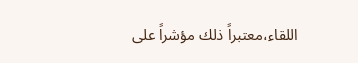اللقاء،معتبراً ذلك مؤشراً على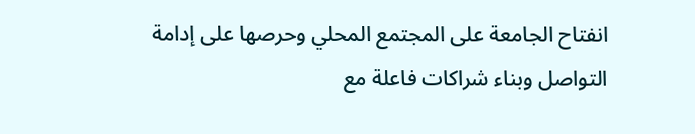انفتاح الجامعة على المجتمع المحلي وحرصها على إدامة التواصل وبناء شراكات فاعلة مع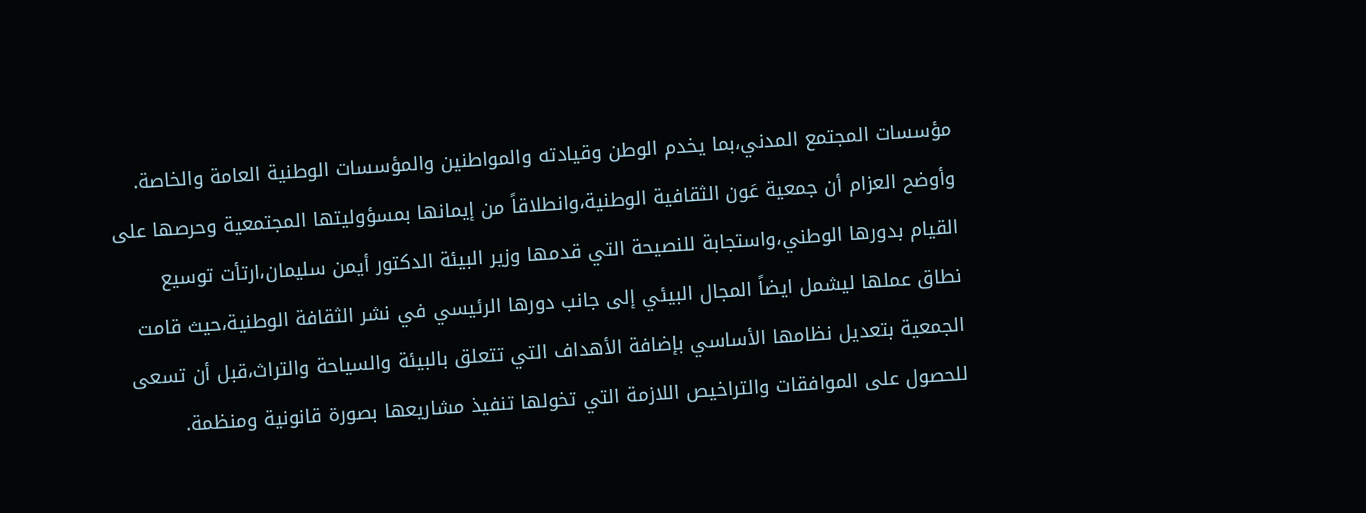مؤسسات المجتمع المدني،بما يخدم الوطن وقيادته والمواطنين والمؤسسات الوطنية العامة والخاصة.
وأوضح العزام أن جمعية عَون الثقافية الوطنية،وانطلاقاً من إيمانها بمسؤوليتها المجتمعية وحرصها على القيام بدورها الوطني،واستجابة للنصيحة التي قدمها وزير البيئة الدكتور أيمن سليمان،ارتأت توسيع نطاق عملها ليشمل ايضاً المجال البيئي إلى جانب دورها الرئيسي في نشر الثقافة الوطنية،حيث قامت الجمعية بتعديل نظامها الأساسي بإضافة الأهداف التي تتعلق بالبيئة والسياحة والتراث،قبل أن تسعى للحصول على الموافقات والتراخيص اللازمة التي تخولها تنفيذ مشاريعها بصورة قانونية ومنظمة.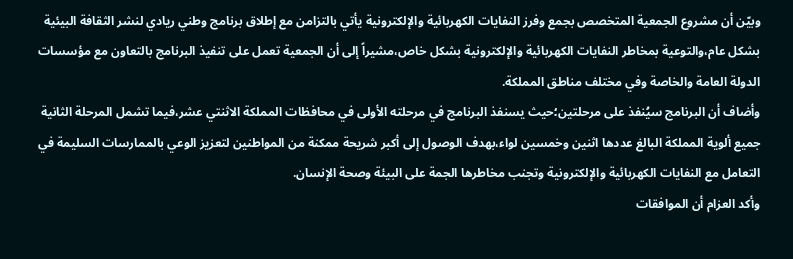وبيّن أن مشروع الجمعية المتخصص بجمع وفرز النفايات الكهربائية والإلكترونية يأتي بالتزامن مع إطلاق برنامج وطني ريادي لنشر الثقافة البيئية بشكل عام،والتوعية بمخاطر النفايات الكهربائية والإلكترونية بشكل خاص،مشيراً إلى أن الجمعية تعمل على تنفيذ البرنامج بالتعاون مع مؤسسات الدولة العامة والخاصة وفي مختلف مناطق المملكة.
وأضاف أن البرنامج سيُنفذ على مرحلتين؛حيث يسنفذ البرنامج في مرحلته الأولى في محافظات المملكة الاثنتي عشر،فيما تشمل المرحلة الثانية جميع ألوية المملكة البالغ عددها اثنين وخمسين لواء،بهدف الوصول إلى أكبر شريحة ممكنة من المواطنين لتعزيز الوعي بالممارسات السليمة في التعامل مع النفايات الكهربائية والإلكترونية وتجنب مخاطرها الجمة على البيئة وصحة الإنسان.
وأكد العزام أن الموافقات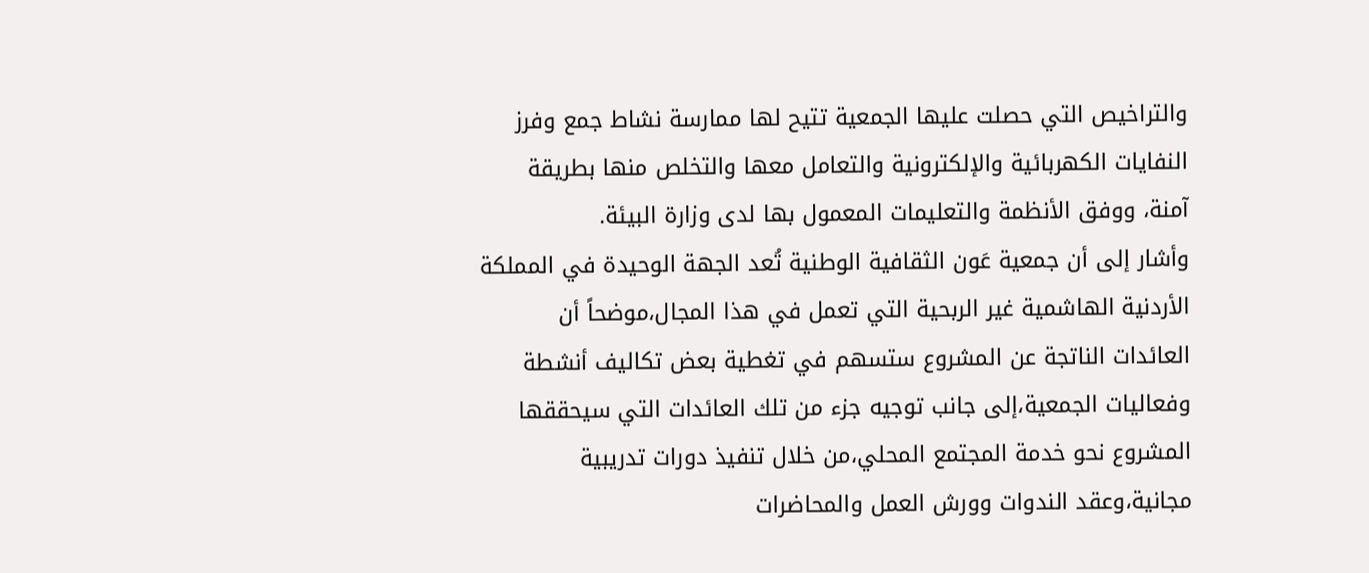والتراخيص التي حصلت عليها الجمعية تتيح لها ممارسة نشاط جمع وفرز النفايات الكهربائية والإلكترونية والتعامل معها والتخلص منها بطريقة آمنة، ووفق الأنظمة والتعليمات المعمول بها لدى وزارة البيئة.
وأشار إلى أن جمعية عَون الثقافية الوطنية تُعد الجهة الوحيدة في المملكة الأردنية الهاشمية غير الربحية التي تعمل في هذا المجال،موضحاً أن العائدات الناتجة عن المشروع ستسهم في تغطية بعض تكاليف أنشطة وفعاليات الجمعية،إلى جانب توجيه جزء من تلك العائدات التي سيحققها المشروع نحو خدمة المجتمع المحلي،من خلال تنفيذ دورات تدريبية مجانية،وعقد الندوات وورش العمل والمحاضرات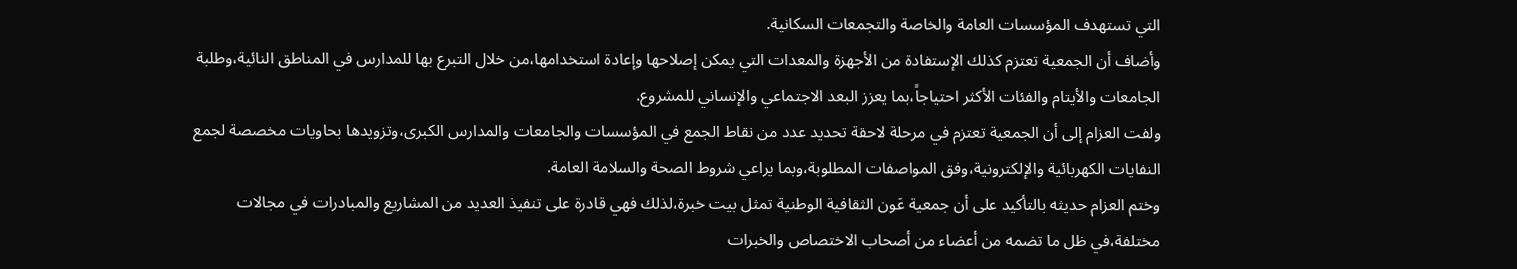التي تستهدف المؤسسات العامة والخاصة والتجمعات السكانية.
وأضاف أن الجمعية تعتزم كذلك الإستفادة من الأجهزة والمعدات التي يمكن إصلاحها وإعادة استخدامها،من خلال التبرع بها للمدارس في المناطق النائية،وطلبة الجامعات والأيتام والفئات الأكثر احتياجاً،بما يعزز البعد الاجتماعي والإنساني للمشروع.
ولفت العزام إلى أن الجمعية تعتزم في مرحلة لاحقة تحديد عدد من نقاط الجمع في المؤسسات والجامعات والمدارس الكبرى،وتزويدها بحاويات مخصصة لجمع النفايات الكهربائية والإلكترونية،وفق المواصفات المطلوبة،وبما يراعي شروط الصحة والسلامة العامة.
وختم العزام حديثه بالتأكيد على أن جمعية عَون الثقافية الوطنية تمثل بيت خبرة،لذلك فهي قادرة على تنفيذ العديد من المشاريع والمبادرات في مجالات مختلفة،في ظل ما تضمه من أعضاء من أصحاب الاختصاص والخبرات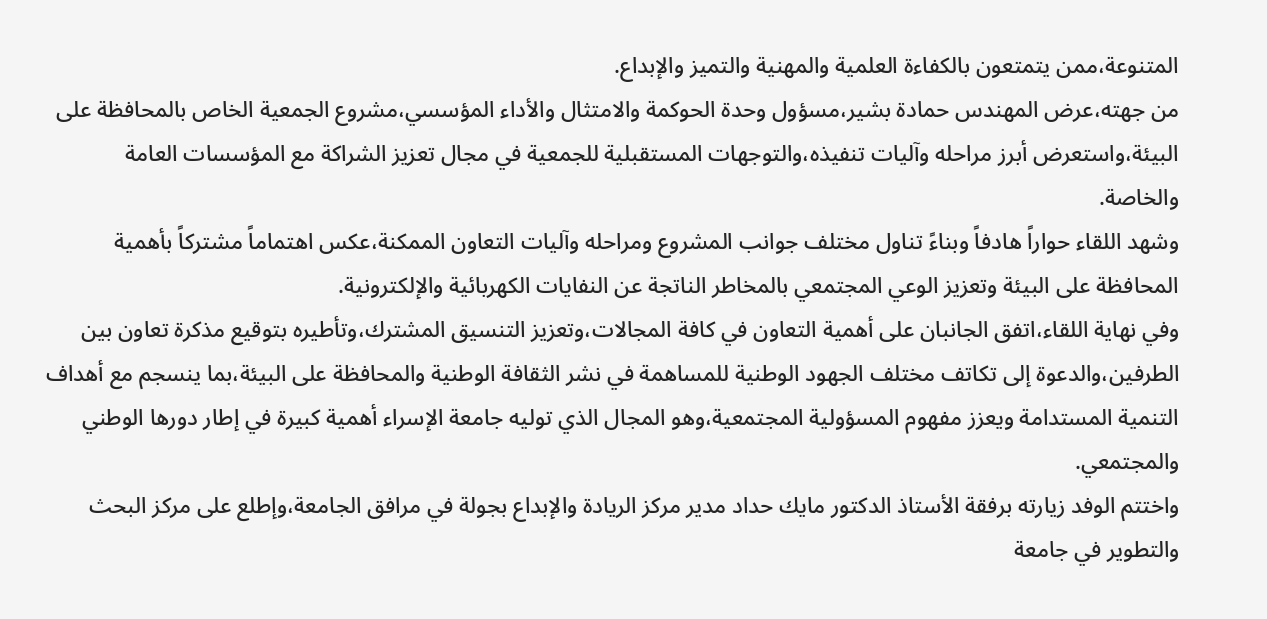المتنوعة،ممن يتمتعون بالكفاءة العلمية والمهنية والتميز والإبداع.
من جهته،عرض المهندس حمادة بشير،مسؤول وحدة الحوكمة والامتثال والأداء المؤسسي،مشروع الجمعية الخاص بالمحافظة على البيئة،واستعرض أبرز مراحله وآليات تنفيذه،والتوجهات المستقبلية للجمعية في مجال تعزيز الشراكة مع المؤسسات العامة والخاصة.
وشهد اللقاء حواراً هادفاً وبناءً تناول مختلف جوانب المشروع ومراحله وآليات التعاون الممكنة،عكس اهتماماً مشتركاً بأهمية المحافظة على البيئة وتعزيز الوعي المجتمعي بالمخاطر الناتجة عن النفايات الكهربائية والإلكترونية.
وفي نهاية اللقاء،اتفق الجانبان على أهمية التعاون في كافة المجالات،وتعزيز التنسيق المشترك،وتأطيره بتوقيع مذكرة تعاون بين الطرفين،والدعوة إلى تكاتف مختلف الجهود الوطنية للمساهمة في نشر الثقافة الوطنية والمحافظة على البيئة،بما ينسجم مع أهداف التنمية المستدامة ويعزز مفهوم المسؤولية المجتمعية،وهو المجال الذي توليه جامعة الإسراء أهمية كبيرة في إطار دورها الوطني والمجتمعي.
واختتم الوفد زيارته برفقة الأستاذ الدكتور مايك حداد مدير مركز الريادة والإبداع بجولة في مرافق الجامعة،وإطلع على مركز البحث والتطوير في جامعة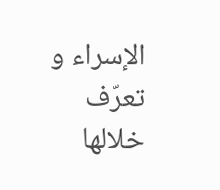الإسراء و تعرّف خلالها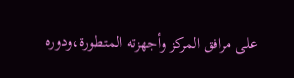على مرافق المركز وأجهزته المتطورة،ودوره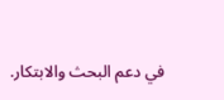في دعم البحث والابتكار.